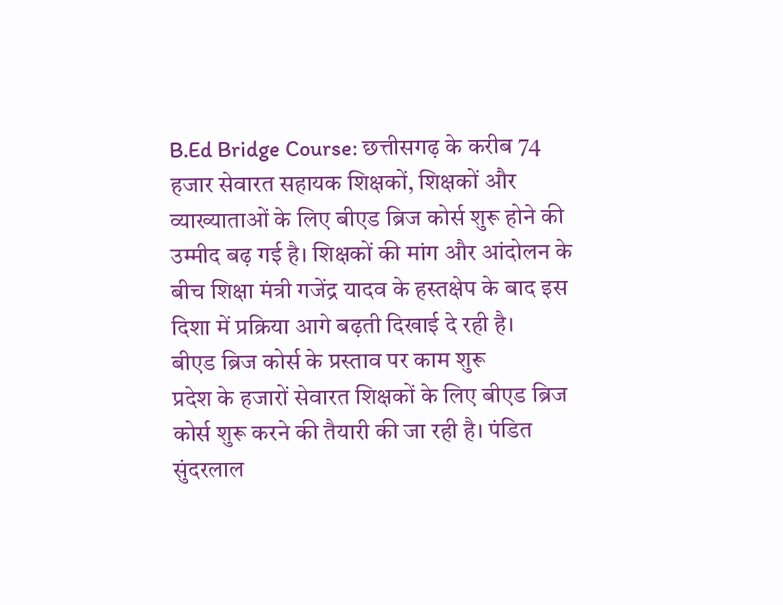B.Ed Bridge Course: छत्तीसगढ़ के करीब 74 हजार सेवारत सहायक शिक्षकों, शिक्षकों और व्याख्याताओं के लिए बीएड ब्रिज कोर्स शुरू होने की उम्मीद बढ़ गई है। शिक्षकों की मांग और आंदोलन के बीच शिक्षा मंत्री गजेंद्र यादव के हस्तक्षेप के बाद इस दिशा में प्रक्रिया आगे बढ़ती दिखाई दे रही है।
बीएड ब्रिज कोर्स के प्रस्ताव पर काम शुरू
प्रदेश के हजारों सेवारत शिक्षकों के लिए बीएड ब्रिज कोर्स शुरू करने की तैयारी की जा रही है। पंडित सुंदरलाल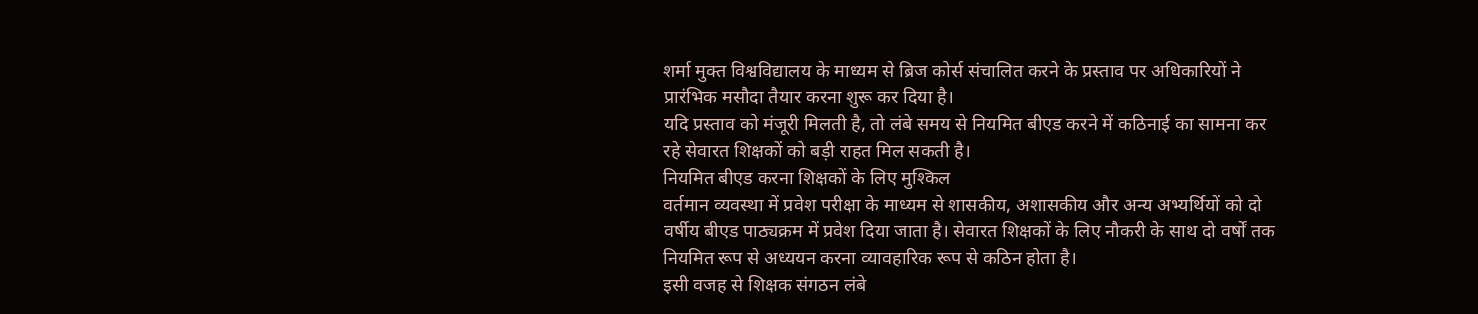शर्मा मुक्त विश्वविद्यालय के माध्यम से ब्रिज कोर्स संचालित करने के प्रस्ताव पर अधिकारियों ने प्रारंभिक मसौदा तैयार करना शुरू कर दिया है।
यदि प्रस्ताव को मंजूरी मिलती है, तो लंबे समय से नियमित बीएड करने में कठिनाई का सामना कर रहे सेवारत शिक्षकों को बड़ी राहत मिल सकती है।
नियमित बीएड करना शिक्षकों के लिए मुश्किल
वर्तमान व्यवस्था में प्रवेश परीक्षा के माध्यम से शासकीय, अशासकीय और अन्य अभ्यर्थियों को दो वर्षीय बीएड पाठ्यक्रम में प्रवेश दिया जाता है। सेवारत शिक्षकों के लिए नौकरी के साथ दो वर्षों तक नियमित रूप से अध्ययन करना व्यावहारिक रूप से कठिन होता है।
इसी वजह से शिक्षक संगठन लंबे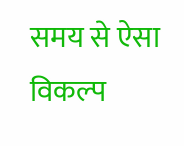समय से ऐसा विकल्प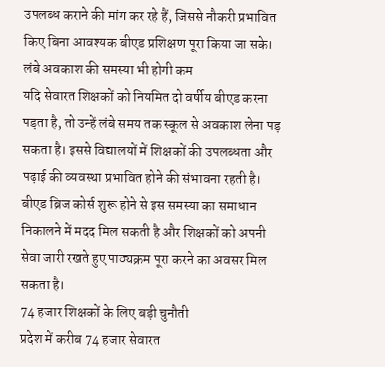उपलब्ध कराने की मांग कर रहे हैं, जिससे नौकरी प्रभावित किए बिना आवश्यक बीएड प्रशिक्षण पूरा किया जा सके।
लंबे अवकाश की समस्या भी होगी कम
यदि सेवारत शिक्षकों को नियमित दो वर्षीय बीएड करना पड़ता है, तो उन्हें लंबे समय तक स्कूल से अवकाश लेना पड़ सकता है। इससे विद्यालयों में शिक्षकों की उपलब्धता और पढ़ाई की व्यवस्था प्रभावित होने की संभावना रहती है।
बीएड ब्रिज कोर्स शुरू होने से इस समस्या का समाधान निकालने में मदद मिल सकती है और शिक्षकों को अपनी सेवा जारी रखते हुए पाठ्यक्रम पूरा करने का अवसर मिल सकता है।
74 हजार शिक्षकों के लिए बड़ी चुनौती
प्रदेश में करीब 74 हजार सेवारत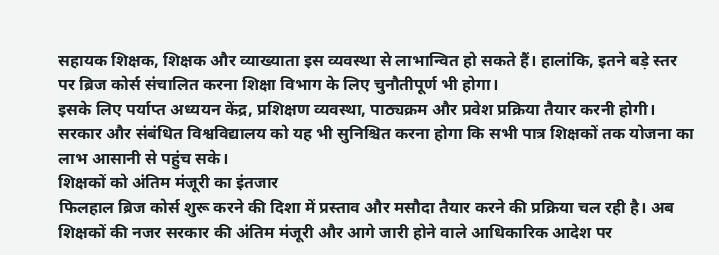सहायक शिक्षक, शिक्षक और व्याख्याता इस व्यवस्था से लाभान्वित हो सकते हैं। हालांकि, इतने बड़े स्तर पर ब्रिज कोर्स संचालित करना शिक्षा विभाग के लिए चुनौतीपूर्ण भी होगा।
इसके लिए पर्याप्त अध्ययन केंद्र, प्रशिक्षण व्यवस्था, पाठ्यक्रम और प्रवेश प्रक्रिया तैयार करनी होगी। सरकार और संबंधित विश्वविद्यालय को यह भी सुनिश्चित करना होगा कि सभी पात्र शिक्षकों तक योजना का लाभ आसानी से पहुंच सके।
शिक्षकों को अंतिम मंजूरी का इंतजार
फिलहाल ब्रिज कोर्स शुरू करने की दिशा में प्रस्ताव और मसौदा तैयार करने की प्रक्रिया चल रही है। अब शिक्षकों की नजर सरकार की अंतिम मंजूरी और आगे जारी होने वाले आधिकारिक आदेश पर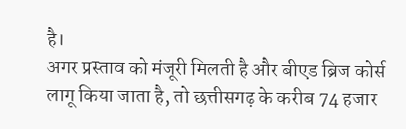है।
अगर प्रस्ताव को मंजूरी मिलती है और बीएड ब्रिज कोर्स लागू किया जाता है, तो छत्तीसगढ़ के करीब 74 हजार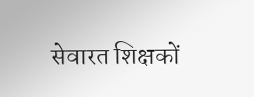सेवारत शिक्षकों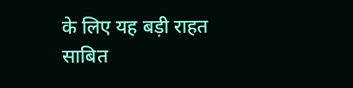के लिए यह बड़ी राहत साबित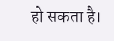हो सकता है।